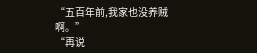“五百年前,我家也没养贼啊。”
“再说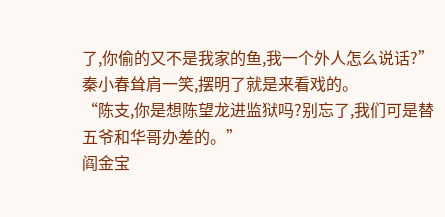了,你偷的又不是我家的鱼,我一个外人怎么说话?”
秦小春耸肩一笑,摆明了就是来看戏的。
“陈支,你是想陈望龙进监狱吗?别忘了,我们可是替五爷和华哥办差的。”
阎金宝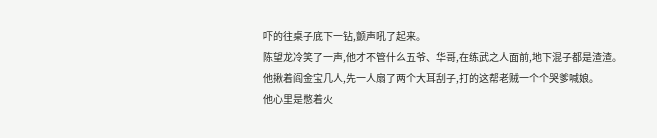吓的往桌子底下一钻,颤声吼了起来。
陈望龙冷笑了一声,他才不管什么五爷、华哥,在练武之人面前,地下混子都是渣渣。
他揪着阎金宝几人,先一人扇了两个大耳刮子,打的这帮老贼一个个哭爹喊娘。
他心里是憋着火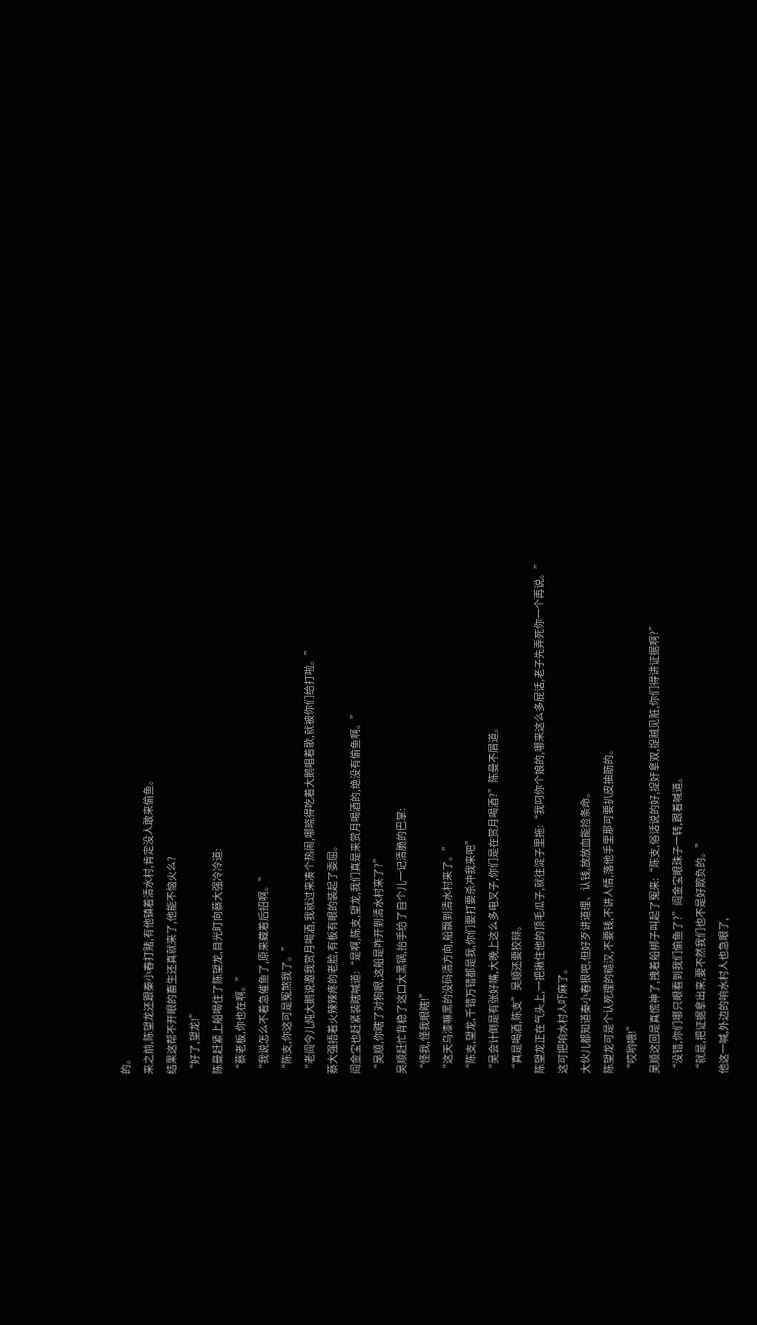的。
来之前,陈望龙还跟秦小春打赌,有他镇着清水村,肯定没人敢来偷鱼。
结果这帮不开眼的畜生还真就来了,他能不恼火么?
“好了,望龙!”
陈曼赶紧上船喝住了陈望龙,目光盯向蔡大强冷冷道:
“蔡老板,你也在啊。”
“我说怎么不着急催鱼了,原来藏着后招啊。”
“陈支,你这可是冤煞我了。”
“老阎今儿炖大鹅说邀我赏月喝酒,我就过来凑个热闹,哪晓得吃着大鹅唱着歌,就被你们给打啦。”
蔡大强捂着火辣辣疼的老脸,有板有眼的装起了委屈。
阎金宝也赶紧装瞎喊道:“是啊,陈支,望龙,我们真是来赏月喝酒的,绝没有偷鱼啊。”
“吴顺,你瞎了对狗眼,这船是咋开到清水村来了?”
吴顺赶忙背稳了这口大黑锅,抬手给了自个儿一记清脆的巴掌:
“怪我,怪我眼瞎!”
“这天乌漆嘛黑的没码清方向,船飘到清水村来了。”
“陈支,望龙,千错万错都是我,你们要打要杀冲我来吧”
“吴会计倒是有张好嘴,大晚上这么多电叉子,你们是在赏月喝酒?”陈曼不屑道。
“真是喝酒,陈支”吴顺还要狡辩。
陈望龙正在气头上,一把揪住他的顶毛瓜子,就往淀子里拖:“我叼你个娘的,哪来这么多屁话,老子先弄死你一个再说。”
这可把响水村人吓麻了。
大伙儿都知道秦小春狠吧,但好歹讲道理、认钱,放放血能捡条命。
陈望龙可是个认死理的糙汉,不要钱,不讲人情,落他手里那可要扒皮抽筋的。
“哎哟喂!”
吴顺这回是真慌神了,拽着船梆子叫起了冤来:“陈支,俗话说的好,捉奸拿双,捉贼见赃,你们得讲证据啊?”
“没错,你们哪只眼看到我们偷鱼了?”阎金宝眼珠子一转,跟着喊道。
“就是,把证据拿出来,要不然我们也不是好欺负的。”
他这一喊,外边的响水村人也急眼了,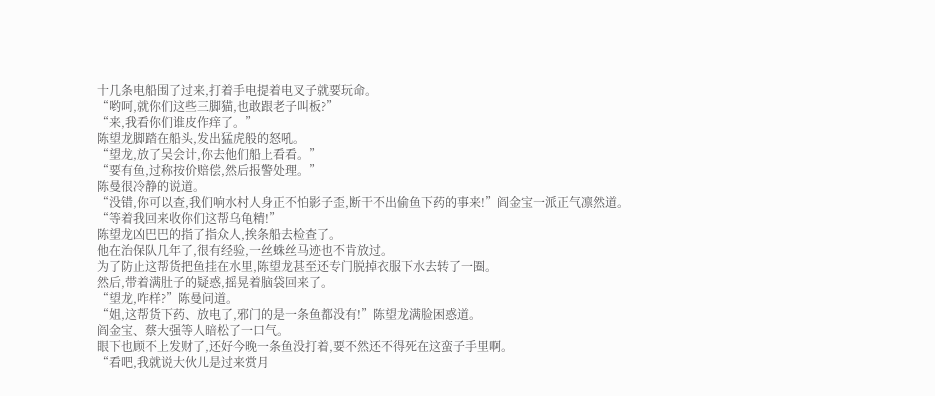十几条电船围了过来,打着手电提着电叉子就要玩命。
“哟呵,就你们这些三脚猫,也敢跟老子叫板?”
“来,我看你们谁皮作痒了。”
陈望龙脚踏在船头,发出猛虎般的怒吼。
“望龙,放了吴会计,你去他们船上看看。”
“要有鱼,过称按价赔偿,然后报警处理。”
陈曼很冷静的说道。
“没错,你可以查,我们响水村人身正不怕影子歪,断干不出偷鱼下药的事来!”阎金宝一派正气凛然道。
“等着我回来收你们这帮乌龟精!”
陈望龙凶巴巴的指了指众人,挨条船去检查了。
他在治保队几年了,很有经验,一丝蛛丝马迹也不肯放过。
为了防止这帮货把鱼挂在水里,陈望龙甚至还专门脱掉衣服下水去转了一圈。
然后,带着满肚子的疑惑,摇晃着脑袋回来了。
“望龙,咋样?”陈曼问道。
“姐,这帮货下药、放电了,邪门的是一条鱼都没有!”陈望龙满脸困惑道。
阎金宝、蔡大强等人暗松了一口气。
眼下也顾不上发财了,还好今晚一条鱼没打着,要不然还不得死在这蛮子手里啊。
“看吧,我就说大伙儿是过来赏月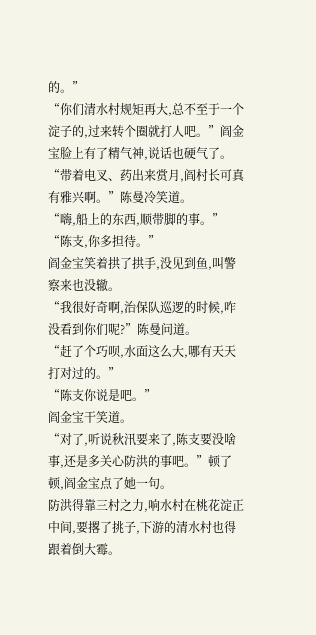的。”
“你们清水村规矩再大,总不至于一个淀子的,过来转个圈就打人吧。”阎金宝脸上有了精气神,说话也硬气了。
“带着电叉、药出来赏月,阎村长可真有雅兴啊。”陈曼冷笑道。
“嗨,船上的东西,顺带脚的事。”
“陈支,你多担待。”
阎金宝笑着拱了拱手,没见到鱼,叫警察来也没辙。
“我很好奇啊,治保队巡逻的时候,咋没看到你们呢?”陈曼问道。
“赶了个巧呗,水面这么大,哪有天天打对过的。”
“陈支你说是吧。”
阎金宝干笑道。
“对了,听说秋汛要来了,陈支要没啥事,还是多关心防洪的事吧。”顿了顿,阎金宝点了她一句。
防洪得靠三村之力,响水村在桃花淀正中间,要撂了挑子,下游的清水村也得跟着倒大霉。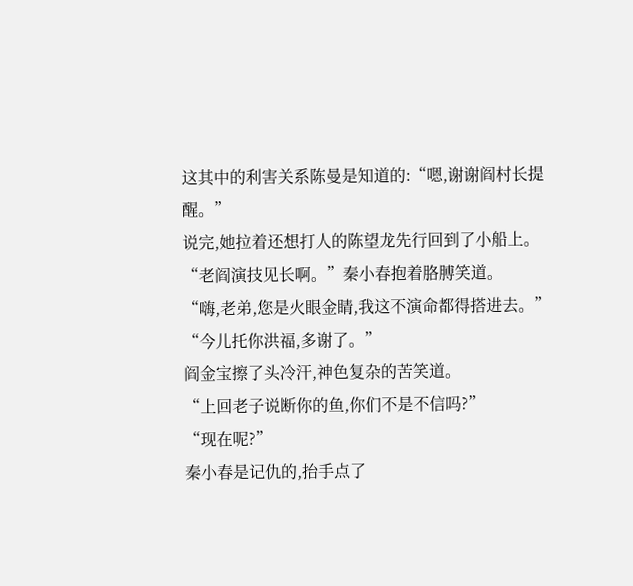这其中的利害关系陈曼是知道的:“嗯,谢谢阎村长提醒。”
说完,她拉着还想打人的陈望龙先行回到了小船上。
“老阎演技见长啊。”秦小春抱着胳膊笑道。
“嗨,老弟,您是火眼金睛,我这不演命都得搭进去。”
“今儿托你洪福,多谢了。”
阎金宝擦了头冷汗,神色复杂的苦笑道。
“上回老子说断你的鱼,你们不是不信吗?”
“现在呢?”
秦小春是记仇的,抬手点了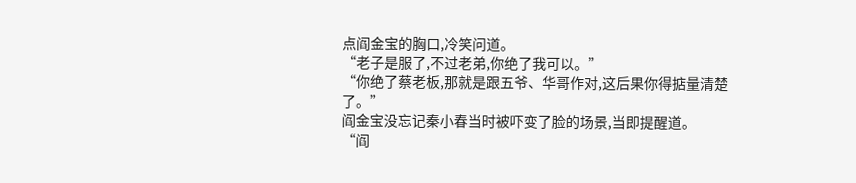点阎金宝的胸口,冷笑问道。
“老子是服了,不过老弟,你绝了我可以。”
“你绝了蔡老板,那就是跟五爷、华哥作对,这后果你得掂量清楚了。”
阎金宝没忘记秦小春当时被吓变了脸的场景,当即提醒道。
“阎